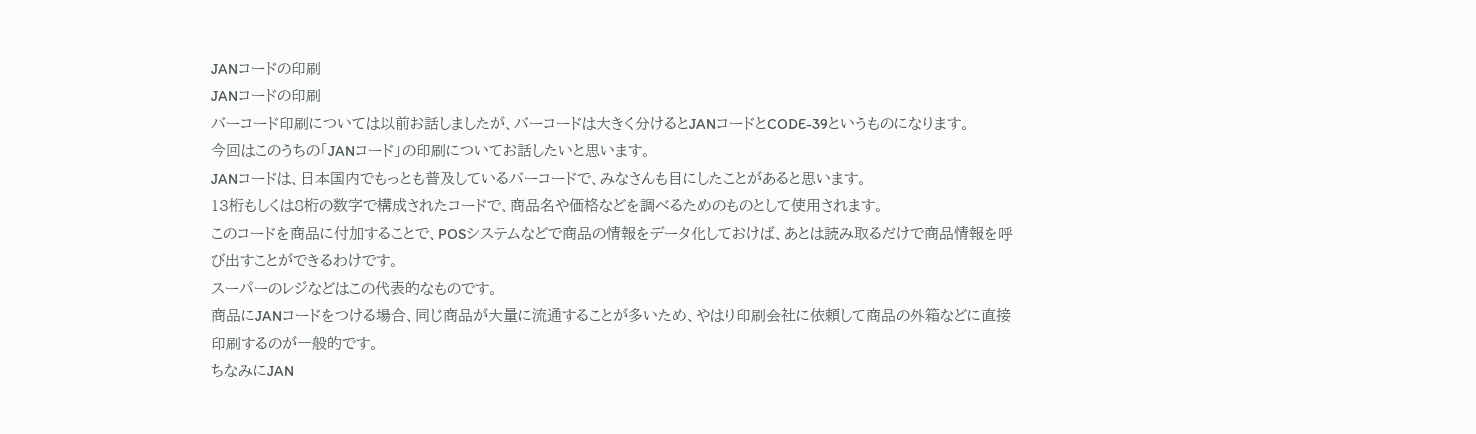JANコードの印刷
JANコードの印刷
バーコード印刷については以前お話しましたが、バーコードは大きく分けるとJANコードとCODE-39というものになります。
今回はこのうちの「JANコード」の印刷についてお話したいと思います。
JANコードは、日本国内でもっとも普及しているバーコードで、みなさんも目にしたことがあると思います。
13桁もしくは8桁の数字で構成されたコードで、商品名や価格などを調べるためのものとして使用されます。
このコードを商品に付加することで、POSシステムなどで商品の情報をデータ化しておけば、あとは読み取るだけで商品情報を呼び出すことができるわけです。
スーパーのレジなどはこの代表的なものです。
商品にJANコードをつける場合、同じ商品が大量に流通することが多いため、やはり印刷会社に依頼して商品の外箱などに直接印刷するのが一般的です。
ちなみにJAN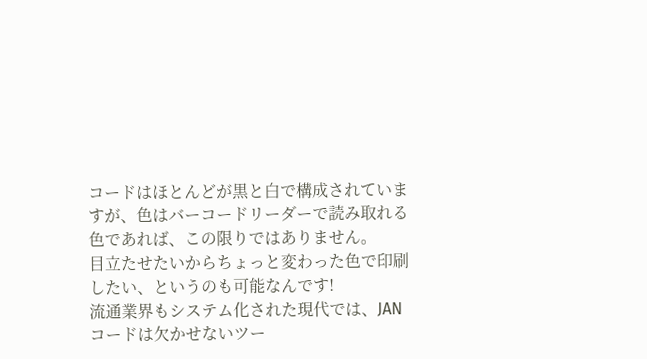コードはほとんどが黒と白で構成されていますが、色はバーコードリーダーで読み取れる色であれば、この限りではありません。
目立たせたいからちょっと変わった色で印刷したい、というのも可能なんです!
流通業界もシステム化された現代では、JANコードは欠かせないツー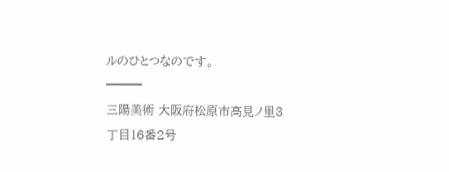ルのひとつなのです。
━━━
三陽美術 大阪府松原市高見ノ里3丁目16番2号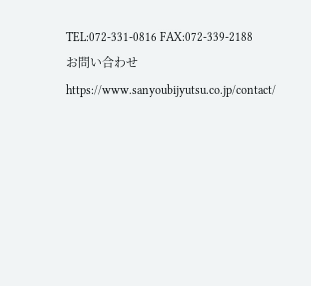TEL:072-331-0816 FAX:072-339-2188
お問い合わせ https://www.sanyoubijyutsu.co.jp/contact/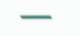━━━